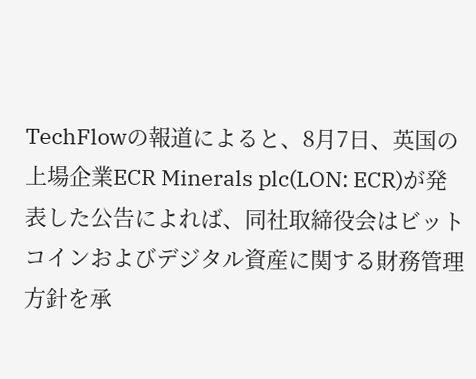TechFlowの報道によると、8月7日、英国の上場企業ECR Minerals plc(LON: ECR)が発表した公告によれば、同社取締役会はビットコインおよびデジタル資産に関する財務管理方針を承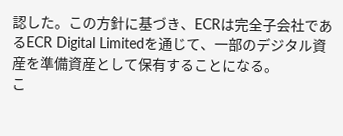認した。この方針に基づき、ECRは完全子会社であるECR Digital Limitedを通じて、一部のデジタル資産を準備資産として保有することになる。
こ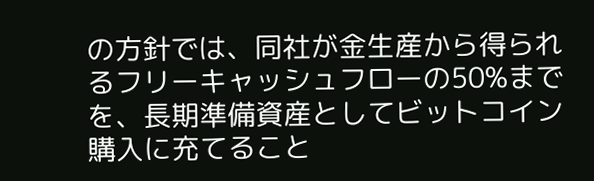の方針では、同社が金生産から得られるフリーキャッシュフローの50%までを、長期準備資産としてビットコイン購入に充てること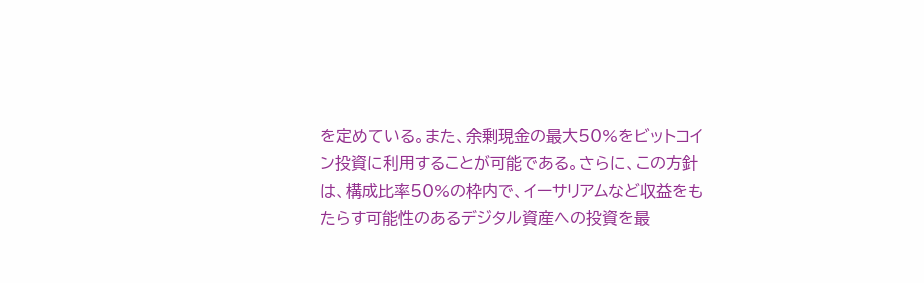を定めている。また、余剰現金の最大50%をビットコイン投資に利用することが可能である。さらに、この方針は、構成比率50%の枠内で、イーサリアムなど収益をもたらす可能性のあるデジタル資産への投資を最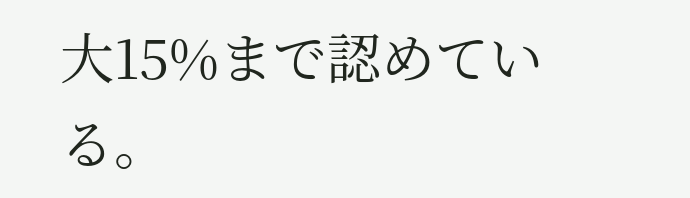大15%まで認めている。